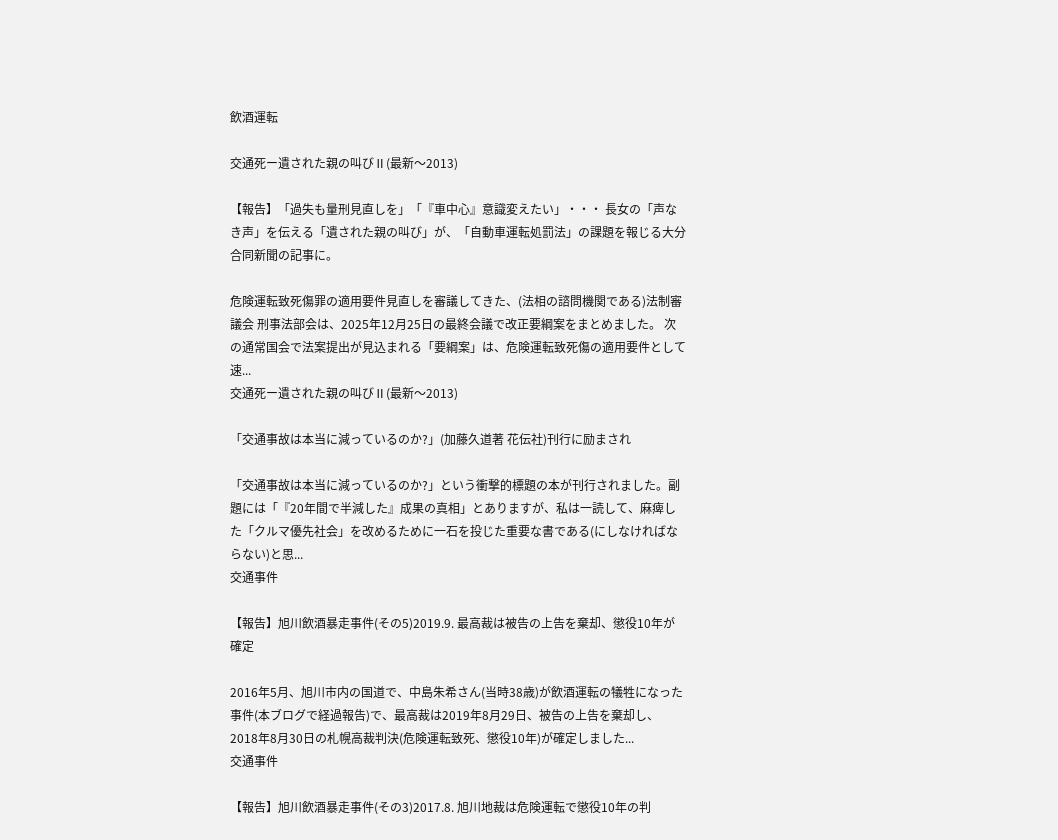飲酒運転

交通死ー遺された親の叫びⅡ(最新〜2013)

【報告】「過失も量刑見直しを」「『車中心』意識変えたい」・・・ 長女の「声なき声」を伝える「遺された親の叫び」が、「自動車運転処罰法」の課題を報じる大分合同新聞の記事に。

危険運転致死傷罪の適用要件見直しを審議してきた、(法相の諮問機関である)法制審議会 刑事法部会は、2025年12月25日の最終会議で改正要綱案をまとめました。 次の通常国会で法案提出が見込まれる「要綱案」は、危険運転致死傷の適用要件として速...
交通死ー遺された親の叫びⅡ(最新〜2013)

「交通事故は本当に減っているのか?」(加藤久道著 花伝社)刊行に励まされ

「交通事故は本当に減っているのか?」という衝撃的標題の本が刊行されました。副題には「『20年間で半減した』成果の真相」とありますが、私は一読して、麻痺した「クルマ優先社会」を改めるために一石を投じた重要な書である(にしなければならない)と思...
交通事件

【報告】旭川飲酒暴走事件(その5)2019.9. 最高裁は被告の上告を棄却、懲役10年が確定

2016年5月、旭川市内の国道で、中島朱希さん(当時38歳)が飲酒運転の犠牲になった事件(本ブログで経過報告)で、最高裁は2019年8月29日、被告の上告を棄却し、2018年8月30日の札幌高裁判決(危険運転致死、懲役10年)が確定しました...
交通事件

【報告】旭川飲酒暴走事件(その3)2017.8. 旭川地裁は危険運転で懲役10年の判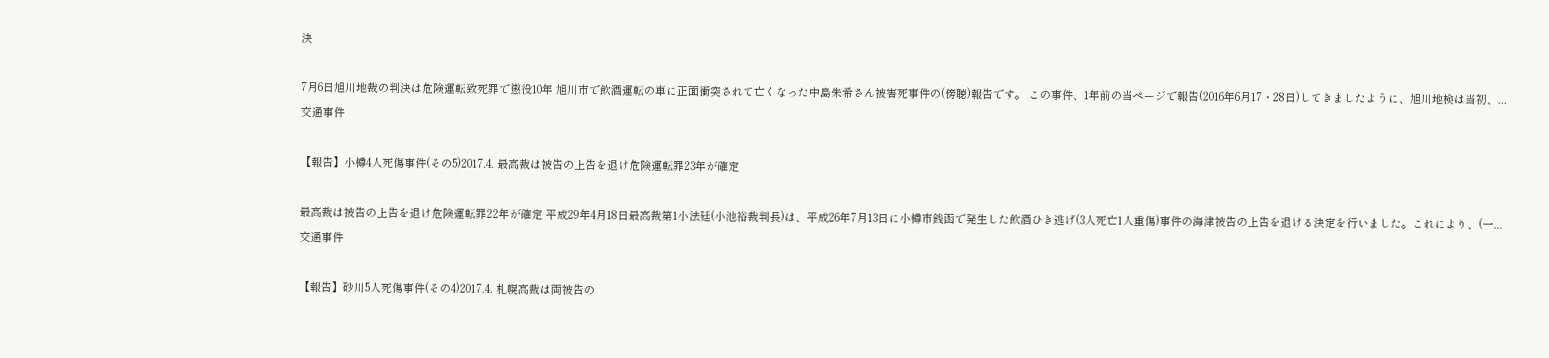決

7月6日旭川地裁の判決は危険運転致死罪で懲役10年 旭川市で飲酒運転の車に正面衝突されて亡くなった中島朱希さん被害死事件の(傍聴)報告です。 この事件、1年前の当ページで報告(2016年6月17・28日)してきましたように、旭川地検は当初、...
交通事件

【報告】小樽4人死傷事件(その5)2017.4. 最高裁は被告の上告を退け危険運転罪23年が確定

最高裁は被告の上告を退け危険運転罪22年が確定 平成29年4月18日最高裁第1小法廷(小池裕裁判長)は、平成26年7月13日に小樽市銭函で発生した飲酒ひき逃げ(3人死亡1人重傷)事件の海津被告の上告を退ける決定を行いました。これにより、(一...
交通事件

【報告】砂川5人死傷事件(その4)2017.4. 札幌高裁は両被告の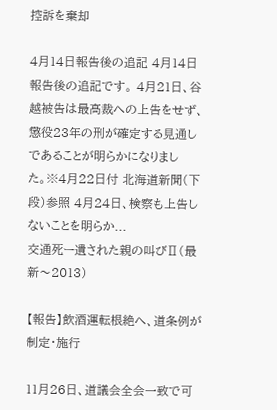控訴を棄却

4月14日報告後の追記 4月14日報告後の追記です。 4月21日、谷越被告は最高裁への上告をせず、懲役23年の刑が確定する見通しであることが明らかになりました。※4月22日付 北海道新聞(下段)参照 4月24日、検察も上告しないことを明らか...
交通死ー遺された親の叫びⅡ(最新〜2013)

【報告】飲酒運転根絶へ、道条例が制定・施行

11月26日、道議会全会一致で可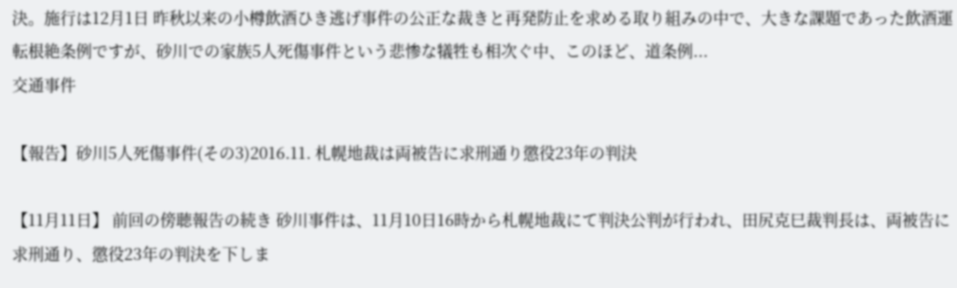決。施行は12月1日 昨秋以来の小樽飲酒ひき逃げ事件の公正な裁きと再発防止を求める取り組みの中で、大きな課題であった飲酒運転根絶条例ですが、砂川での家族5人死傷事件という悲惨な犠牲も相次ぐ中、このほど、道条例...
交通事件

【報告】砂川5人死傷事件(その3)2016.11. 札幌地裁は両被告に求刑通り懲役23年の判決

【11月11日】 前回の傍聴報告の続き 砂川事件は、11月10日16時から札幌地裁にて判決公判が行われ、田尻克巳裁判長は、両被告に求刑通り、懲役23年の判決を下しま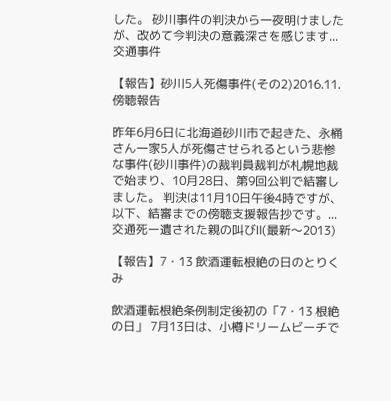した。 砂川事件の判決から一夜明けましたが、改めて今判決の意義深さを感じます...
交通事件

【報告】砂川5人死傷事件(その2)2016.11. 傍聴報告

昨年6月6日に北海道砂川市で起きた、永桶さん一家5人が死傷させられるという悲惨な事件(砂川事件)の裁判員裁判が札幌地裁で始まり、10月28日、第9回公判で結審しました。 判決は11月10日午後4時ですが、以下、結審までの傍聴支援報告抄です。...
交通死ー遺された親の叫びⅡ(最新〜2013)

【報告】7・13 飲酒運転根絶の日のとりくみ

飲酒運転根絶条例制定後初の「7・13 根絶の日」 7月13日は、小樽ドリームビーチで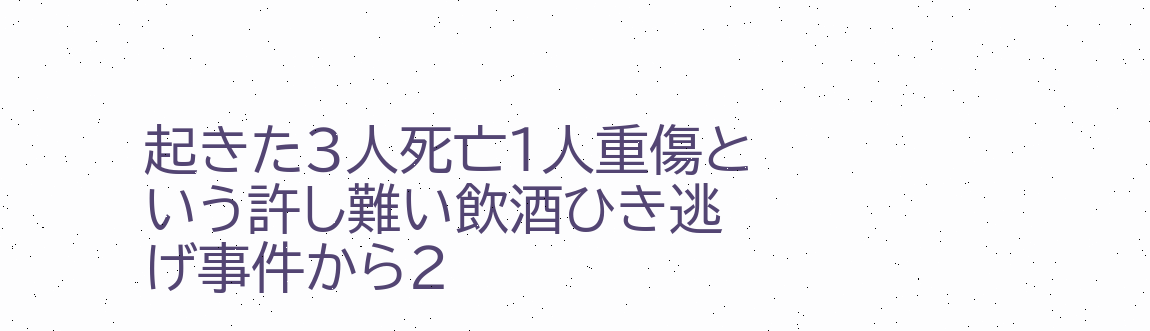起きた3人死亡1人重傷という許し難い飲酒ひき逃げ事件から2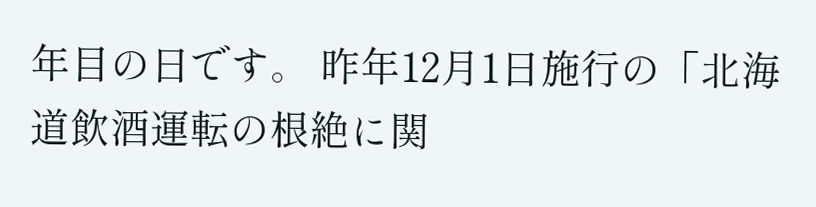年目の日です。 昨年12月1日施行の「北海道飲酒運転の根絶に関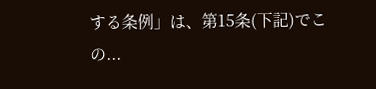する条例」は、第15条(下記)でこの...